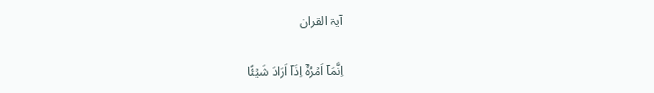آیۃ القران

اِنَّمَاۤ اَمۡرُہٗۤ اِذَاۤ اَرَادَ شَیۡئًا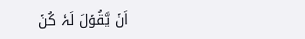اَنۡ یَّقُوۡلَ لَہٗ کُنۡ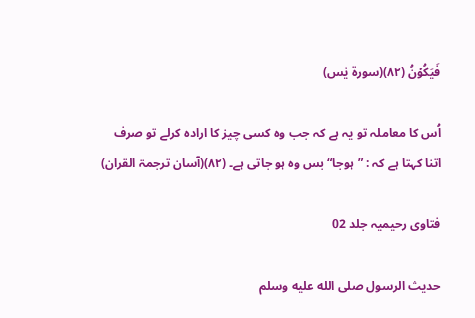فَیَکُوۡنُ (۸۲)(سورۃ یٰس)

اُس کا معاملہ تو یہ ہے کہ جب وہ کسی چیز کا ارادہ کرلے تو صرف اتنا کہتا ہے کہ : ”ہوجا“ بس وہ ہو جاتی ہے۔ (۸۲)(آسان ترجمۃ القران)

فتاوی رحیمیہ جلد 02

حدیث الرسول صلى الله عليه وسلم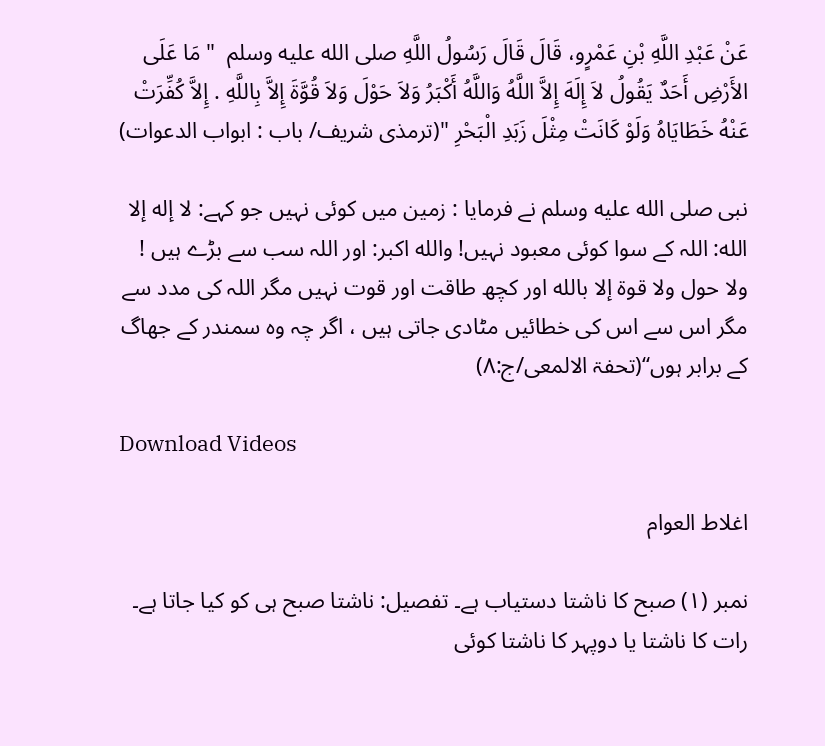عَنْ عَبْدِ اللَّهِ بْنِ عَمْرٍو، قَالَ قَالَ رَسُولُ اللَّهِ صلى الله عليه وسلم  " مَا عَلَى الأَرْضِ أَحَدٌ يَقُولُ لاَ إِلَهَ إِلاَّ اللَّهُ وَاللَّهُ أَكْبَرُ وَلاَ حَوْلَ وَلاَ قُوَّةَ إِلاَّ بِاللَّهِ . إِلاَّ كُفِّرَتْ عَنْهُ خَطَايَاهُ وَلَوْ كَانَتْ مِثْلَ زَبَدِ الْبَحْرِ "(ترمذی شریف/ باب : ابواب الدعوات)

نبی صلى الله عليه وسلم نے فرمایا : زمین میں کوئی نہیں جو کہے: لا إله إلا الله: اللہ کے سوا کوئی معبود نہیں! والله اکبر: اور اللہ سب سے بڑے ہیں ! ولا حول ولا قوة إلا بالله اور کچھ طاقت اور قوت نہیں مگر اللہ کی مدد سے مگر اس سے اس کی خطائیں مٹادی جاتی ہیں ، اگر چہ وہ سمندر کے جھاگ کے برابر ہوں“(تحفۃ الالمعی/ج:۸)

Download Videos

اغلاط العوام

نمبر (۱) صبح کا ناشتا دستیاب ہے۔ تفصیل: ناشتا صبح ہی کو کیا جاتا ہے۔ رات کا ناشتا یا دوپہر کا ناشتا کوئی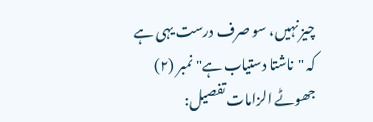چیز نہیں، سو صرف درست یہی ہے کہ "ناشتا دستیاب ہے" نمبر (۲) جھوٹے الزامات تفصیل: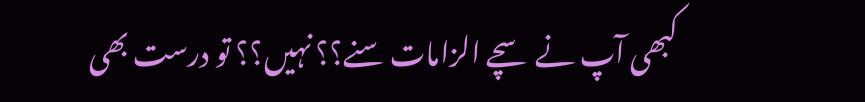کبھی آپ نے سچے الزامات سنے؟؟ نہیں؟؟ تو درست بھی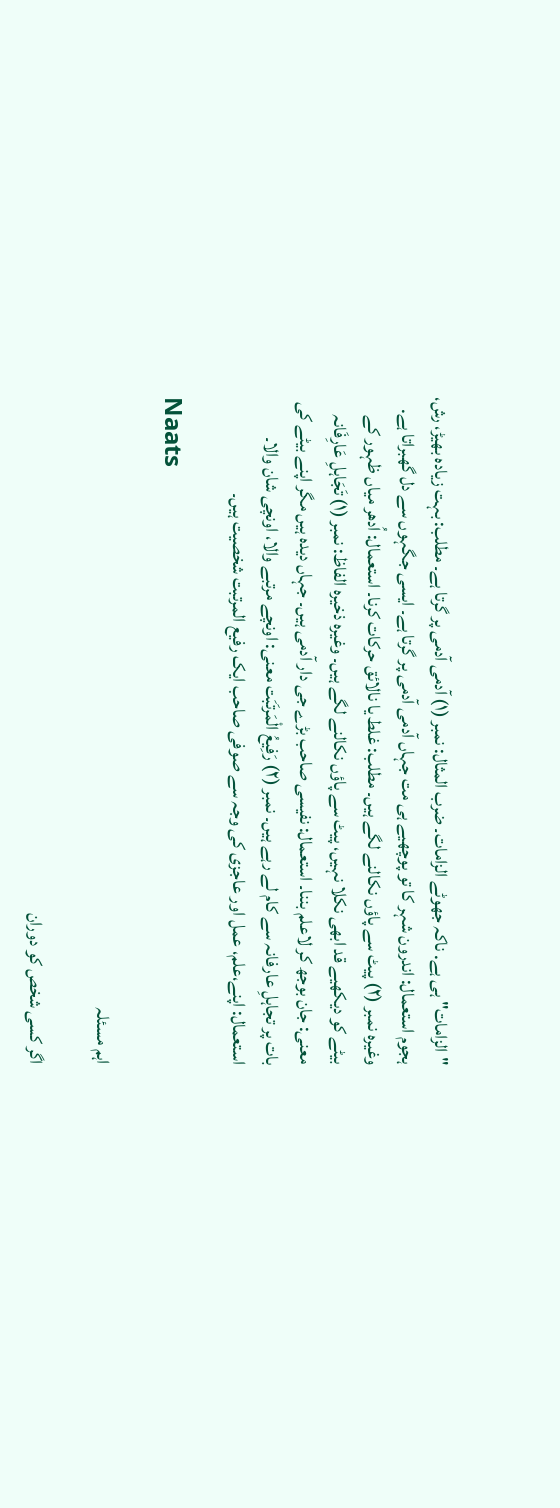"الزامات" ہی ہے. ناکہ جھوٹے الزامات۔ ضرب المثال: نمبر (۱) آدمی آدمی پر گرتا ہے۔ مطلب: بہت زیادہ بھیڑ، رش، ہجوم استعمال: اندرون شہر کا تو پوچھیے ہی مت جہاں آدمی آدمی پر گرتا ہے۔ ایسی جگہوں سے دل گھبراتا ہے. وغیرہ نمبر (۲) پیٹ سے پاؤں نکالنے لگے ہیں۔ مطلب: غلط یا نالائق حرکات کرنا۔ استعمال: اُدھر میاں ظہور کے بیٹے کو دیکھیے قد ابھی نکلا نہیں، پیٹ سے پاؤں نکالنے لگے ہیں۔ وغیرہ ذخیرہ الفاظ: نمبر (۱) تَجَاہلِ عَارِفَانہ معنی: جان بوجھ کر لاعلم بننا۔ استعمال: نفیسی صاحب بڑے جی دار آدمی ہیں۔ جہاں دیدہ ہیں مگر اپنے بیٹے کی بات پر تجاہلِ عارفانہ سے کام لے رہے ہیں۔ نمبر (۲) رَفِیعُ الْمَرتَبَت معنی: اونچے مرتبے والا، اونچی شان والا۔ استعمال: اپنے،علم، عمل اور عاجزی کی وجہ سے صوفی صاحب ایک رفیع المرتبت شخصیت ہیں۔

Naats

اہم مسئلہ

اگر کسی شخص کو دوران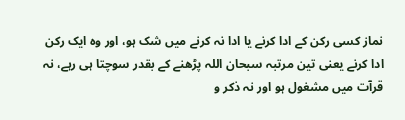نماز کسی رکن کے ادا کرنے یا ادا نہ کرنے میں شک ہو، اور وہ ایک رکن ادا کرنے یعنی تین مرتبہ سبحان اللہ پڑھنے کے بقدر سوچتا ہی رہے، نہ قرآت میں مشغول ہو اور نہ ذکر و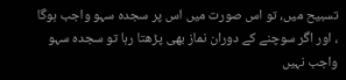تسبیح میں، تو اس صورت میں اس پر سجدہ سہو واجب ہوگا ، اور اگر سوچنے کے دوران نماز بھی پڑھتا رہا تو سجدہ سہو واجب نہیں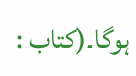ہوگا۔(کتاب :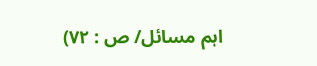اہم مسائل/ ص : ۷۲)